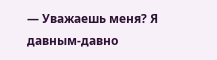— Уважаешь меня? Я давным-давно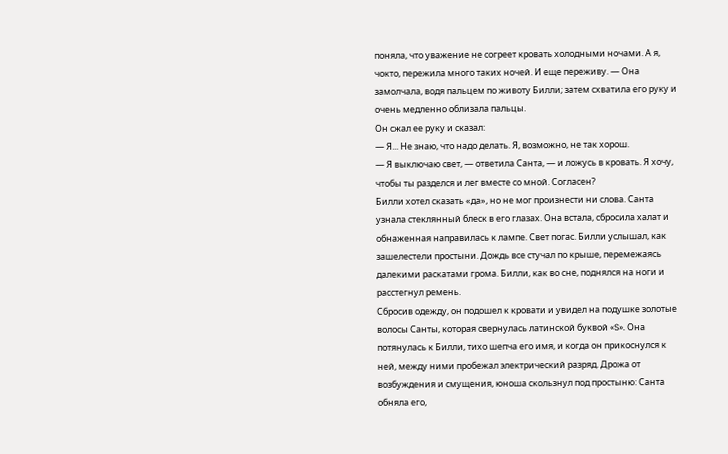поняла, что уважение не согреет кровать холодными ночами. А я, чокто, пережила много таких ночей. И еще переживу. — Она замолчала, водя пальцем по животу Билли; затем схватила его руку и очень медленно облизала пальцы.
Он сжал ее руку и сказал:
— Я... Не знаю, что надо делать. Я, возможно, не так хорош.
— Я выключаю свет, — ответила Санта, — и ложусь в кровать. Я хочу, чтобы ты разделся и лег вместе со мной. Согласен?
Билли хотел сказать «да», но не мог произнести ни слова. Санта узнала стеклянный блеск в его глазах. Она встала, сбросила халат и обнаженная направилась к лампе. Свет погас. Билли услышал, как зашелестели простыни. Дождь все стучал по крыше, перемежаясь далекими раскатами грома. Билли, как во сне, поднялся на ноги и расстегнул ремень.
Сбросив одежду, он подошел к кровати и увидел на подушке золотые волосы Санты, которая свернулась латинской буквой «S». Она потянулась к Билли, тихо шепча его имя, и когда он прикоснулся к ней, между ними пробежал электрический разряд. Дрожа от возбуждения и смущения, юноша скользнул под простыню: Санта обняла его,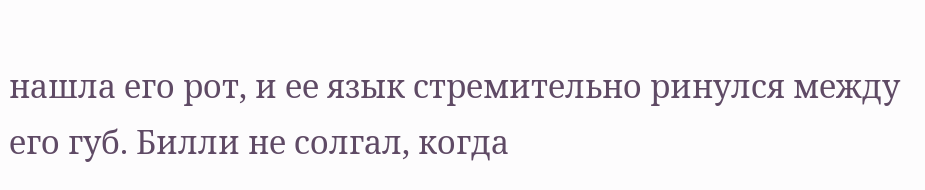нашла его рот, и ее язык стремительно ринулся между его губ. Билли не солгал, когда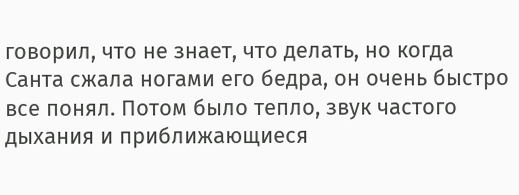говорил, что не знает, что делать, но когда Санта сжала ногами его бедра, он очень быстро все понял. Потом было тепло, звук частого дыхания и приближающиеся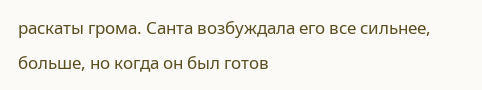раскаты грома. Санта возбуждала его все сильнее, больше, но когда он был готов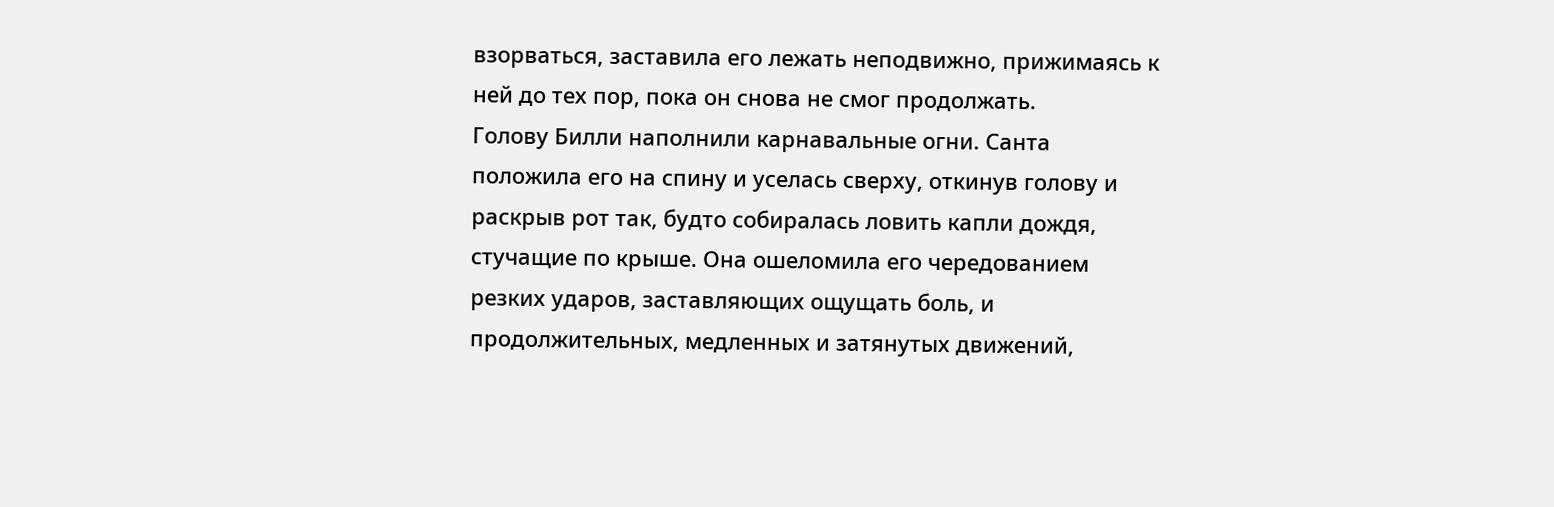взорваться, заставила его лежать неподвижно, прижимаясь к ней до тех пор, пока он снова не смог продолжать.
Голову Билли наполнили карнавальные огни. Санта положила его на спину и уселась сверху, откинув голову и раскрыв рот так, будто собиралась ловить капли дождя, стучащие по крыше. Она ошеломила его чередованием резких ударов, заставляющих ощущать боль, и продолжительных, медленных и затянутых движений,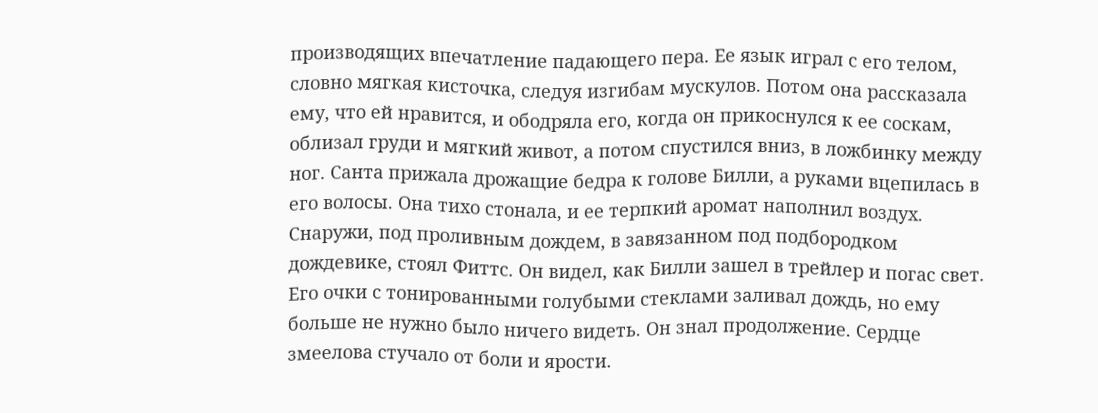производящих впечатление падающего пера. Ее язык играл с его телом, словно мягкая кисточка, следуя изгибам мускулов. Потом она рассказала ему, что ей нравится, и ободряла его, когда он прикоснулся к ее соскам, облизал груди и мягкий живот, а потом спустился вниз, в ложбинку между ног. Санта прижала дрожащие бедра к голове Билли, а руками вцепилась в его волосы. Она тихо стонала, и ее терпкий аромат наполнил воздух.
Снаружи, под проливным дождем, в завязанном под подбородком дождевике, стоял Фиттс. Он видел, как Билли зашел в трейлер и погас свет. Его очки с тонированными голубыми стеклами заливал дождь, но ему больше не нужно было ничего видеть. Он знал продолжение. Сердце змеелова стучало от боли и ярости.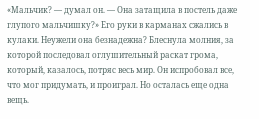«Мальчик? — думал он. — Она затащила в постель даже глупого мальчишку?» Его руки в карманах сжались в кулаки. Неужели она безнадежна? Блеснула молния, за которой последовал оглушительный раскат грома, который, казалось, потряс весь мир. Он испробовал все, что мог придумать, и проиграл. Но осталась еще одна вещь.